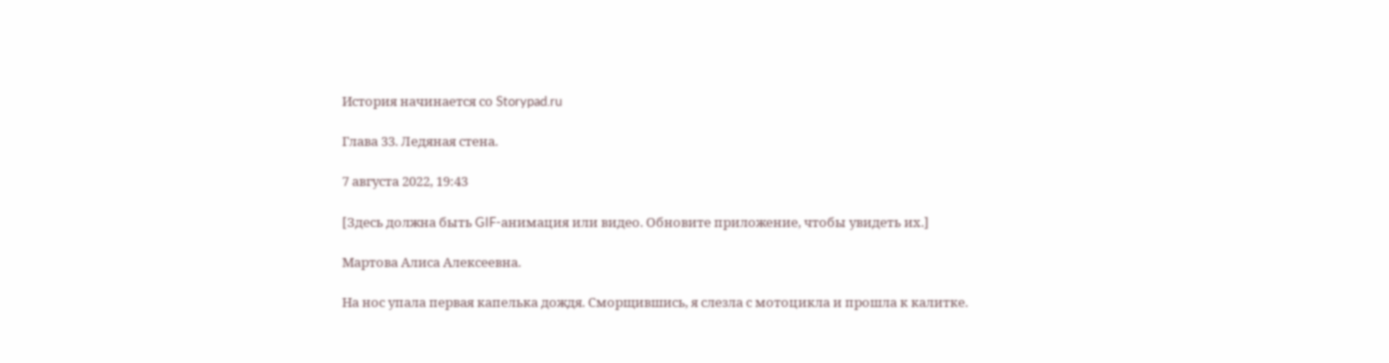История начинается со Storypad.ru

Глава 33. Ледяная стена.

7 августа 2022, 19:43

[Здесь должна быть GIF-анимация или видео. Обновите приложение, чтобы увидеть их.]

Мартова Алиса Алексеевна.

На нос упала первая капелька дождя. Сморщившись, я слезла с мотоцикла и прошла к калитке.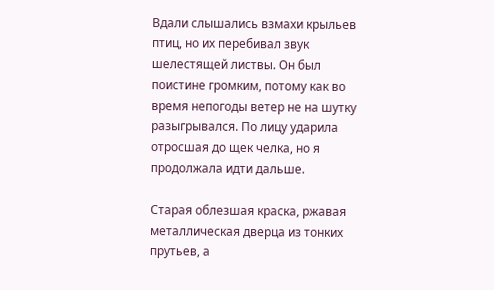Вдали слышались взмахи крыльев птиц, но их перебивал звук шелестящей листвы. Он был поистине громким, потому как во время непогоды ветер не на шутку разыгрывался. По лицу ударила отросшая до щек челка, но я продолжала идти дальше.

Старая облезшая краска, ржавая металлическая дверца из тонких прутьев, а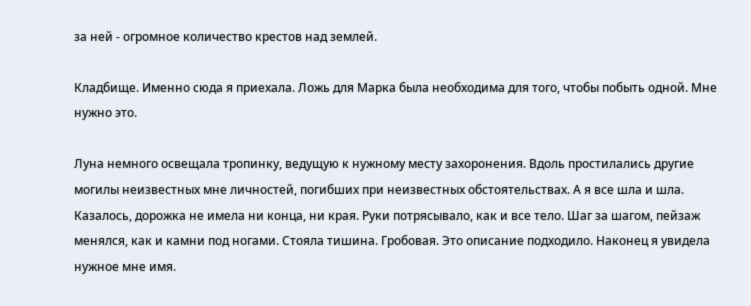за ней - огромное количество крестов над землей.

Кладбище. Именно сюда я приехала. Ложь для Марка была необходима для того, чтобы побыть одной. Мне нужно это.

Луна немного освещала тропинку, ведущую к нужному месту захоронения. Вдоль простилались другие могилы неизвестных мне личностей, погибших при неизвестных обстоятельствах. А я все шла и шла. Казалось, дорожка не имела ни конца, ни края. Руки потрясывало, как и все тело. Шаг за шагом, пейзаж менялся, как и камни под ногами. Стояла тишина. Гробовая. Это описание подходило. Наконец я увидела нужное мне имя.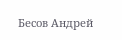Бесов Андрей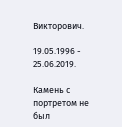Викторович.

19.05.1996 - 25.06.2019.

Камень с портретом не был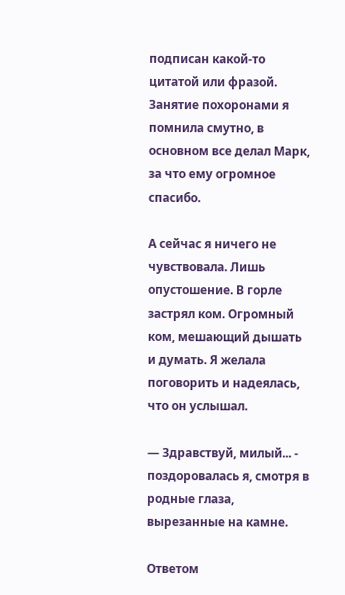подписан какой-то цитатой или фразой. Занятие похоронами я помнила смутно, в основном все делал Марк, за что ему огромное спасибо.

А сейчас я ничего не чувствовала. Лишь опустошение. В горле застрял ком. Огромный ком, мешающий дышать и думать. Я желала поговорить и надеялась, что он услышал.

— Здравствуй, милый... - поздоровалась я, смотря в родные глаза, вырезанные на камне.

Ответом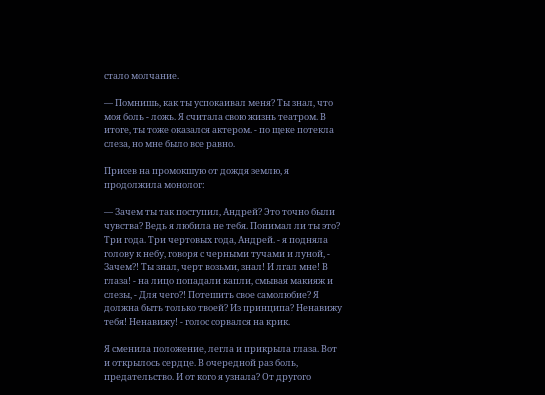стало молчание.

— Помнишь, как ты успокаивал меня? Ты знал, что моя боль - ложь. Я считала свою жизнь театром. В итоге, ты тоже оказался актером. - по щеке потекла слеза, но мне было все равно.

Присев на промокшую от дождя землю, я продолжила монолог:

— Зачем ты так поступил, Андрей? Это точно были чувства? Ведь я любила не тебя. Понимал ли ты это? Три года. Три чертовых года, Андрей. - я подняла голову к небу, говоря с черными тучами и луной, - Зачем?! Ты знал, черт возьми, знал! И лгал мне! В глаза! - на лицо попадали капли, смывая макияж и слезы, - Для чего?! Потешить свое самолюбие? Я должна быть только твоей? Из принципа? Ненавижу тебя! Ненавижу! - голос сорвался на крик.

Я сменила положение, легла и прикрыла глаза. Вот и открылось сердце. В очередной раз боль, предательство. И от кого я узнала? От другого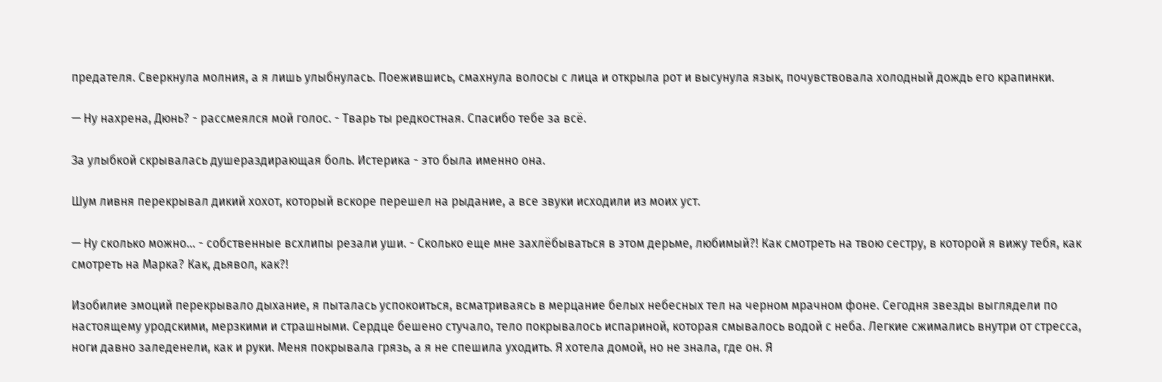предателя. Сверкнула молния, а я лишь улыбнулась. Поежившись, смахнула волосы с лица и открыла рот и высунула язык, почувствовала холодный дождь его крапинки.

— Ну нахрена, Дюнь? - рассмеялся мой голос. - Тварь ты редкостная. Спасибо тебе за всё.

За улыбкой скрывалась душераздирающая боль. Истерика - это была именно она.

Шум ливня перекрывал дикий хохот, который вскоре перешел на рыдание, а все звуки исходили из моих уст.

— Ну сколько можно... - собственные всхлипы резали уши. - Сколько еще мне захлёбываться в этом дерьме, любимый?! Как смотреть на твою сестру, в которой я вижу тебя, как смотреть на Марка? Как, дьявол, как?!

Изобилие эмоций перекрывало дыхание, я пыталась успокоиться, всматриваясь в мерцание белых небесных тел на черном мрачном фоне. Сегодня звезды выглядели по настоящему уродскими, мерзкими и страшными. Сердце бешено стучало, тело покрывалось испариной, которая смывалось водой с неба. Легкие сжимались внутри от стресса, ноги давно заледенели, как и руки. Меня покрывала грязь, а я не спешила уходить. Я хотела домой, но не знала, где он. Я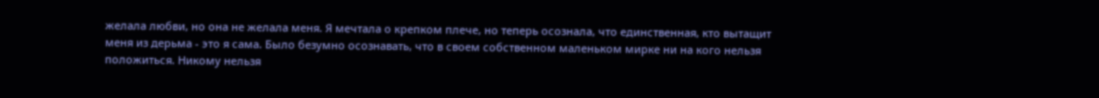желала любви, но она не желала меня. Я мечтала о крепком плече, но теперь осознала, что единственная, кто вытащит меня из дерьма - это я сама. Было безумно осознавать, что в своем собственном маленьком мирке ни на кого нельзя положиться. Никому нельзя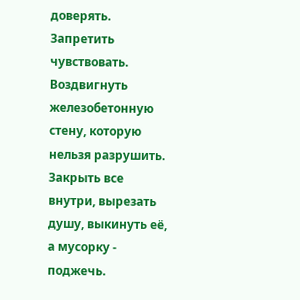доверять. Запретить чувствовать. Воздвигнуть железобетонную стену, которую нельзя разрушить. Закрыть все внутри, вырезать душу, выкинуть её, а мусорку - поджечь.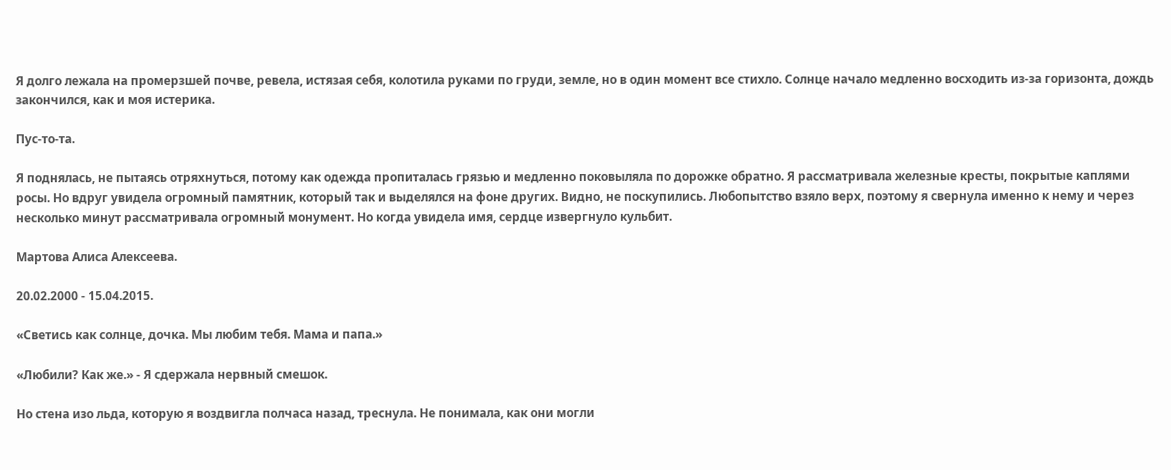Я долго лежала на промерзшей почве, ревела, истязая себя, колотила руками по груди, земле, но в один момент все стихло. Солнце начало медленно восходить из-за горизонта, дождь закончился, как и моя истерика.

Пус-то-та.

Я поднялась, не пытаясь отряхнуться, потому как одежда пропиталась грязью и медленно поковыляла по дорожке обратно. Я рассматривала железные кресты, покрытые каплями росы. Но вдруг увидела огромный памятник, который так и выделялся на фоне других. Видно, не поскупились. Любопытство взяло верх, поэтому я свернула именно к нему и через несколько минут рассматривала огромный монумент. Но когда увидела имя, сердце извергнуло кульбит.

Мартова Алиса Алексеева.

20.02.2000 - 15.04.2015.

«Светись как солнце, дочка. Мы любим тебя. Мама и папа.»

«Любили? Как же.» - Я сдержала нервный смешок.

Но стена изо льда, которую я воздвигла полчаса назад, треснула. Не понимала, как они могли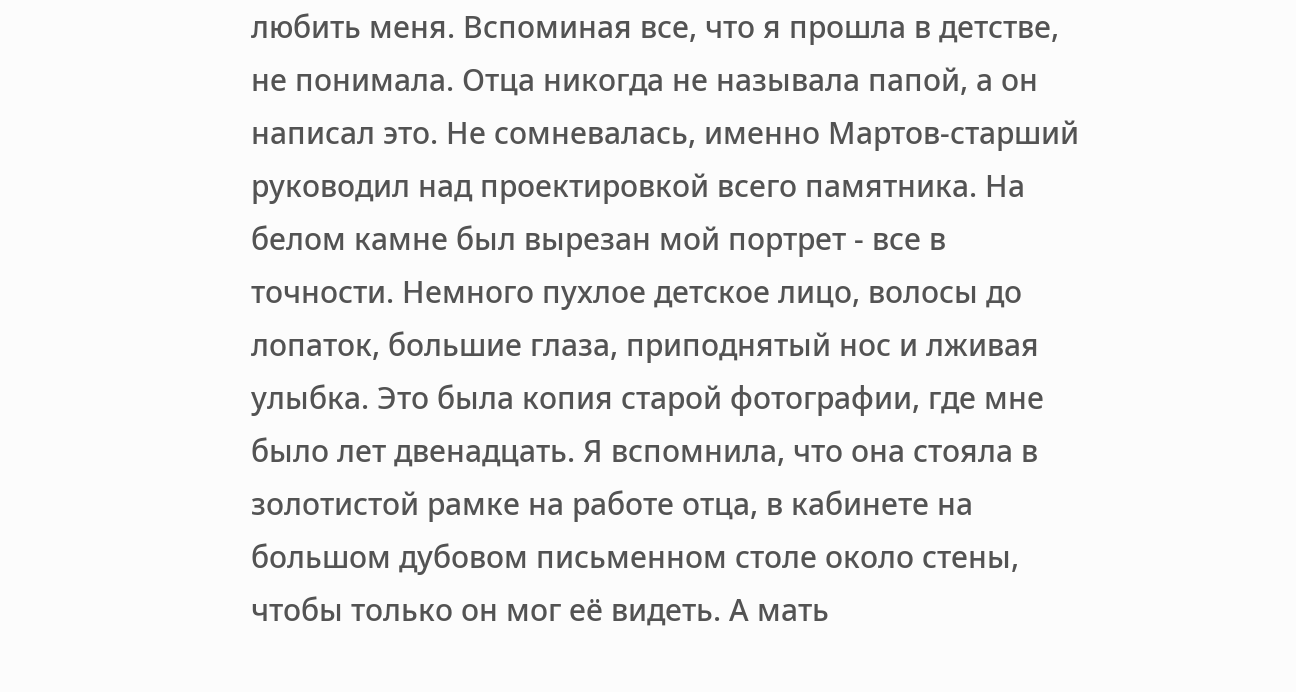любить меня. Вспоминая все, что я прошла в детстве, не понимала. Отца никогда не называла папой, а он написал это. Не сомневалась, именно Мартов-старший руководил над проектировкой всего памятника. На белом камне был вырезан мой портрет - все в точности. Немного пухлое детское лицо, волосы до лопаток, большие глаза, приподнятый нос и лживая улыбка. Это была копия старой фотографии, где мне было лет двенадцать. Я вспомнила, что она стояла в золотистой рамке на работе отца, в кабинете на большом дубовом письменном столе около стены, чтобы только он мог её видеть. А мать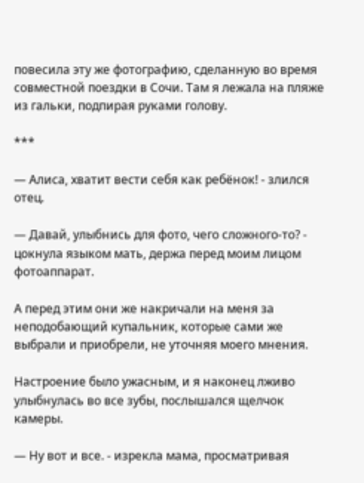повесила эту же фотографию, сделанную во время совместной поездки в Сочи. Там я лежала на пляже из гальки, подпирая руками голову.

***

— Алиса, хватит вести себя как ребёнок! - злился отец.

— Давай, улыбнись для фото, чего сложного-то? - цокнула языком мать, держа перед моим лицом фотоаппарат.

А перед этим они же накричали на меня за неподобающий купальник, которые сами же выбрали и приобрели, не уточняя моего мнения.

Настроение было ужасным, и я наконец лживо улыбнулась во все зубы, послышался щелчок камеры.

— Ну вот и все. - изрекла мама, просматривая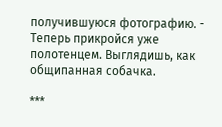получившуюся фотографию. - Теперь прикройся уже полотенцем. Выглядишь, как общипанная собачка.

***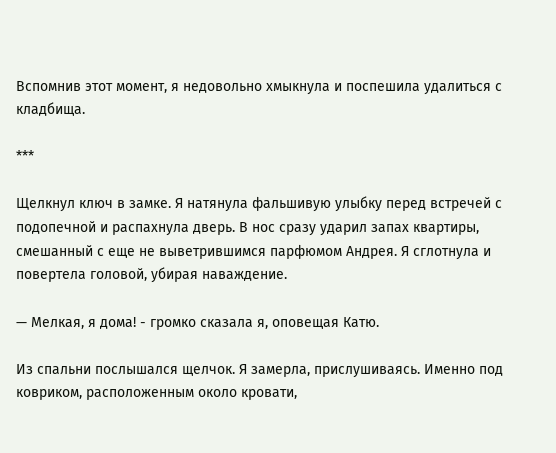Вспомнив этот момент, я недовольно хмыкнула и поспешила удалиться с кладбища.

***

Щелкнул ключ в замке. Я натянула фальшивую улыбку перед встречей с подопечной и распахнула дверь. В нос сразу ударил запах квартиры, смешанный с еще не выветрившимся парфюмом Андрея. Я сглотнула и повертела головой, убирая наваждение.

— Мелкая, я дома! - громко сказала я, оповещая Катю.

Из спальни послышался щелчок. Я замерла, прислушиваясь. Именно под ковриком, расположенным около кровати,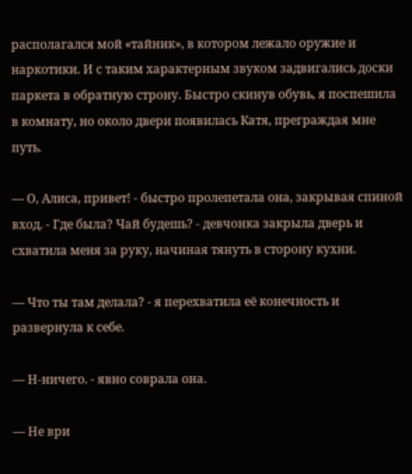располагался мой «тайник», в котором лежало оружие и наркотики. И с таким характерным звуком задвигались доски паркета в обратную строну. Быстро скинув обувь, я поспешила в комнату, но около двери появилась Катя, преграждая мне путь.

— О, Алиса, привет! - быстро пролепетала она, закрывая спиной вход. - Где была? Чай будешь? - девчонка закрыла дверь и схватила меня за руку, начиная тянуть в сторону кухни.

— Что ты там делала? - я перехватила её конечность и развернула к себе.

— Н-ничего. - явно соврала она.

— Не ври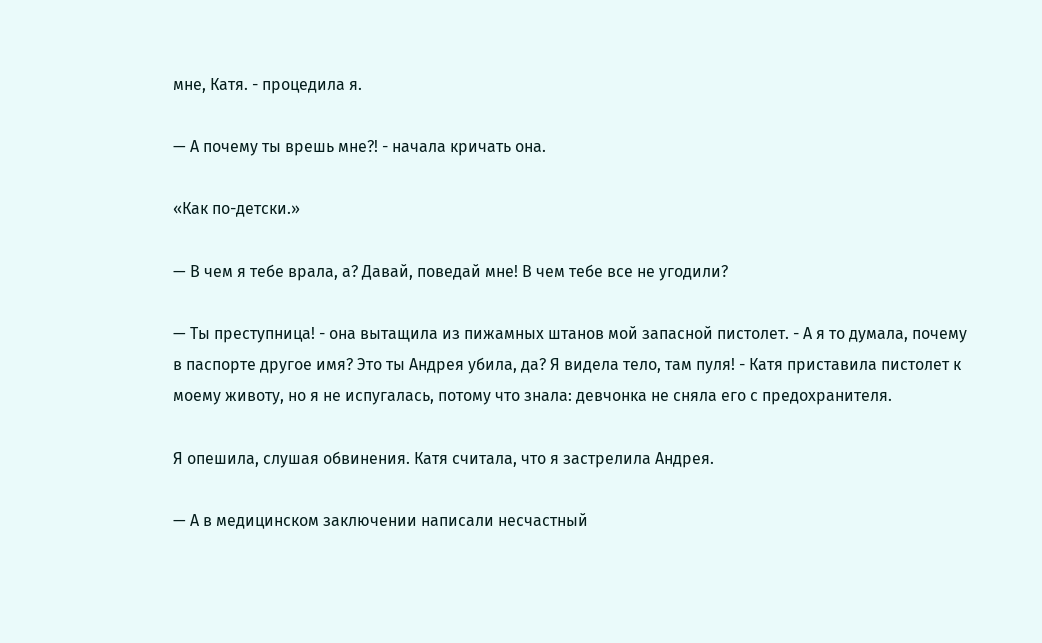мне, Катя. - процедила я.

— А почему ты врешь мне?! - начала кричать она.

«Как по-детски.»

— В чем я тебе врала, а? Давай, поведай мне! В чем тебе все не угодили?

— Ты преступница! - она вытащила из пижамных штанов мой запасной пистолет. - А я то думала, почему в паспорте другое имя? Это ты Андрея убила, да? Я видела тело, там пуля! - Катя приставила пистолет к моему животу, но я не испугалась, потому что знала: девчонка не сняла его с предохранителя.

Я опешила, слушая обвинения. Катя считала, что я застрелила Андрея.

— А в медицинском заключении написали несчастный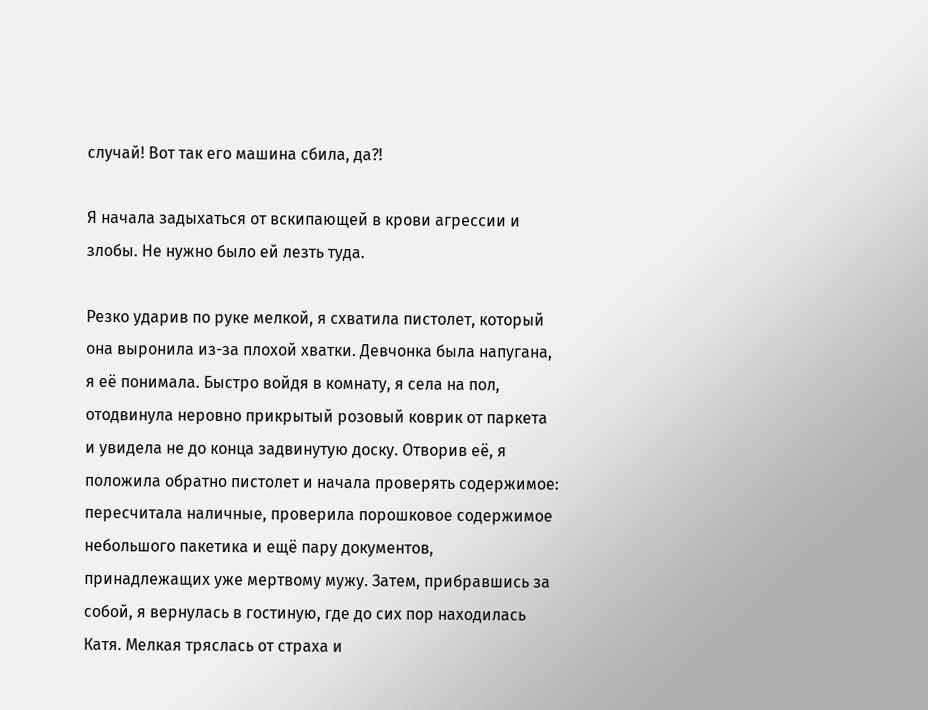случай! Вот так его машина сбила, да?!

Я начала задыхаться от вскипающей в крови агрессии и злобы. Не нужно было ей лезть туда.

Резко ударив по руке мелкой, я схватила пистолет, который она выронила из-за плохой хватки. Девчонка была напугана, я её понимала. Быстро войдя в комнату, я села на пол, отодвинула неровно прикрытый розовый коврик от паркета и увидела не до конца задвинутую доску. Отворив её, я положила обратно пистолет и начала проверять содержимое: пересчитала наличные, проверила порошковое содержимое небольшого пакетика и ещё пару документов, принадлежащих уже мертвому мужу. Затем, прибравшись за собой, я вернулась в гостиную, где до сих пор находилась Катя. Мелкая тряслась от страха и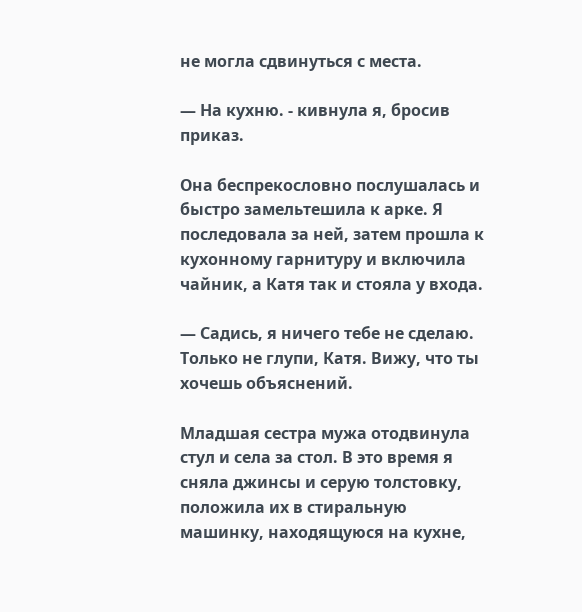не могла сдвинуться с места.

— На кухню. - кивнула я, бросив приказ.

Она беспрекословно послушалась и быстро замельтешила к арке. Я последовала за ней, затем прошла к кухонному гарнитуру и включила чайник, а Катя так и стояла у входа.

— Садись, я ничего тебе не сделаю. Только не глупи, Катя. Вижу, что ты хочешь объяснений.

Младшая сестра мужа отодвинула стул и села за стол. В это время я сняла джинсы и серую толстовку, положила их в стиральную машинку, находящуюся на кухне,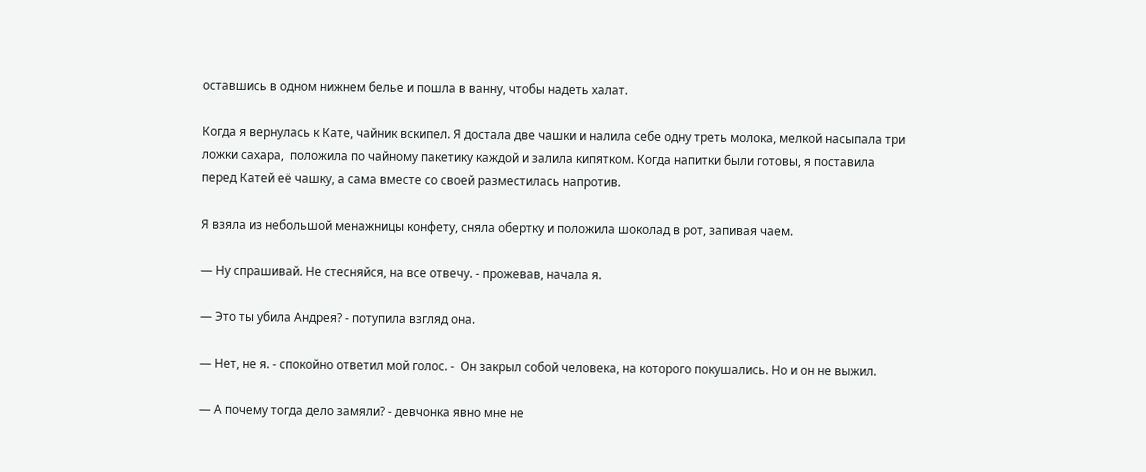оставшись в одном нижнем белье и пошла в ванну, чтобы надеть халат.

Когда я вернулась к Кате, чайник вскипел. Я достала две чашки и налила себе одну треть молока, мелкой насыпала три ложки сахара,  положила по чайному пакетику каждой и залила кипятком. Когда напитки были готовы, я поставила перед Катей её чашку, а сама вместе со своей разместилась напротив.

Я взяла из небольшой менажницы конфету, сняла обертку и положила шоколад в рот, запивая чаем.

— Ну спрашивай. Не стесняйся, на все отвечу. - прожевав, начала я.

— Это ты убила Андрея? - потупила взгляд она.

— Нет, не я. - спокойно ответил мой голос. -  Он закрыл собой человека, на которого покушались. Но и он не выжил.

— А почему тогда дело замяли? - девчонка явно мне не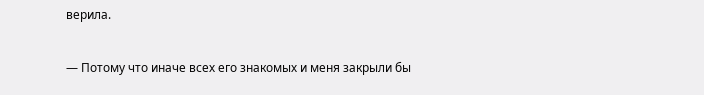верила.

— Потому что иначе всех его знакомых и меня закрыли бы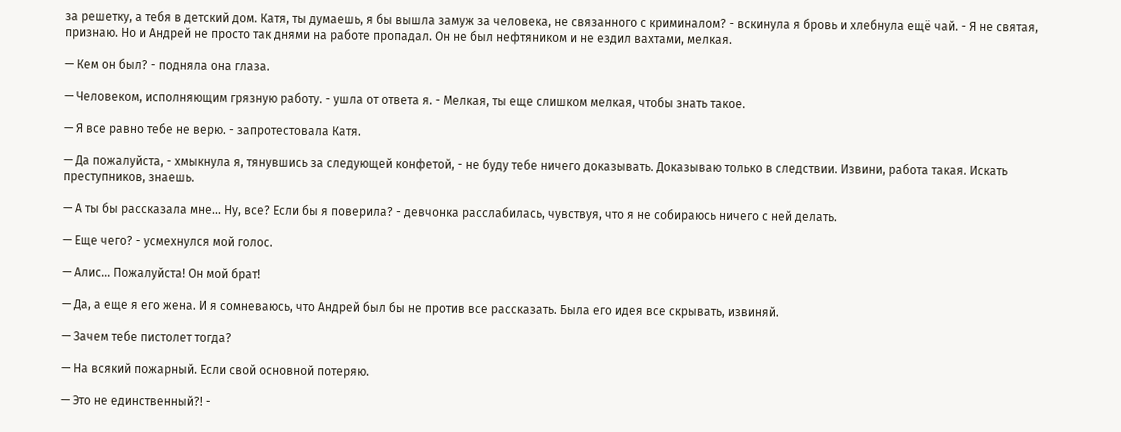за решетку, а тебя в детский дом. Катя, ты думаешь, я бы вышла замуж за человека, не связанного с криминалом? - вскинула я бровь и хлебнула ещё чай. - Я не святая, признаю. Но и Андрей не просто так днями на работе пропадал. Он не был нефтяником и не ездил вахтами, мелкая.

— Кем он был? - подняла она глаза.

— Человеком, исполняющим грязную работу. - ушла от ответа я. - Мелкая, ты еще слишком мелкая, чтобы знать такое.

— Я все равно тебе не верю. - запротестовала Катя.

— Да пожалуйста, - хмыкнула я, тянувшись за следующей конфетой, - не буду тебе ничего доказывать. Доказываю только в следствии. Извини, работа такая. Искать преступников, знаешь.

— А ты бы рассказала мне... Ну, все? Если бы я поверила? - девчонка расслабилась, чувствуя, что я не собираюсь ничего с ней делать.

— Еще чего? - усмехнулся мой голос.

— Алис... Пожалуйста! Он мой брат!

— Да, а еще я его жена. И я сомневаюсь, что Андрей был бы не против все рассказать. Была его идея все скрывать, извиняй.

— Зачем тебе пистолет тогда?

— На всякий пожарный. Если свой основной потеряю.

— Это не единственный?! -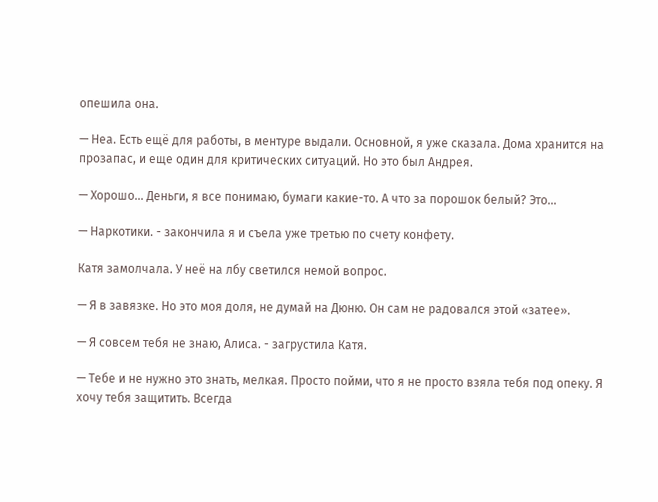опешила она.

— Неа. Есть ещё для работы, в ментуре выдали. Основной, я уже сказала. Дома хранится на прозапас, и еще один для критических ситуаций. Но это был Андрея.

— Хорошо... Деньги, я все понимаю, бумаги какие-то. А что за порошок белый? Это...

— Наркотики. - закончила я и съела уже третью по счету конфету.

Катя замолчала. У неё на лбу светился немой вопрос.

— Я в завязке. Но это моя доля, не думай на Дюню. Он сам не радовался этой «затее».

— Я совсем тебя не знаю, Алиса. - загрустила Катя.

— Тебе и не нужно это знать, мелкая. Просто пойми, что я не просто взяла тебя под опеку. Я хочу тебя защитить. Всегда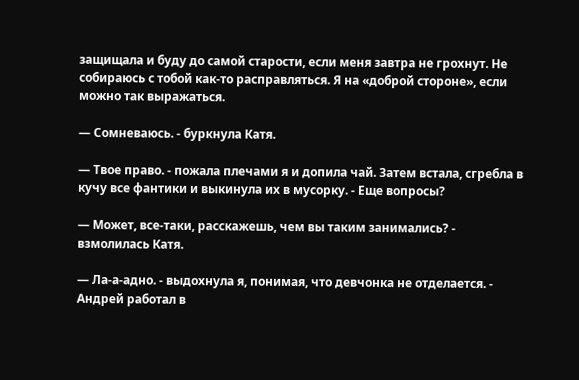защищала и буду до самой старости, если меня завтра не грохнут. Не собираюсь с тобой как-то расправляться. Я на «доброй стороне», если можно так выражаться.

— Сомневаюсь. - буркнула Катя.

— Твое право. - пожала плечами я и допила чай. Затем встала, сгребла в кучу все фантики и выкинула их в мусорку. - Еще вопросы?

— Может, все-таки, расскажешь, чем вы таким занимались? - взмолилась Катя.

— Ла-а-адно. - выдохнула я, понимая, что девчонка не отделается. - Андрей работал в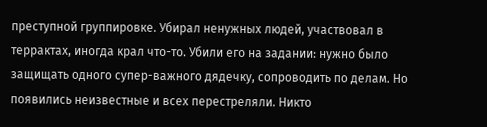преступной группировке. Убирал ненужных людей, участвовал в террактах, иногда крал что-то. Убили его на задании: нужно было защищать одного супер-важного дядечку, сопроводить по делам. Но появились неизвестные и всех перестреляли. Никто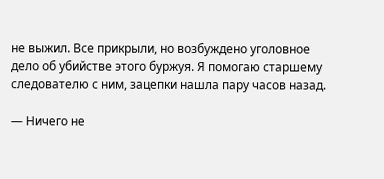не выжил. Все прикрыли, но возбуждено уголовное дело об убийстве этого буржуя. Я помогаю старшему следователю с ним, зацепки нашла пару часов назад.

— Ничего не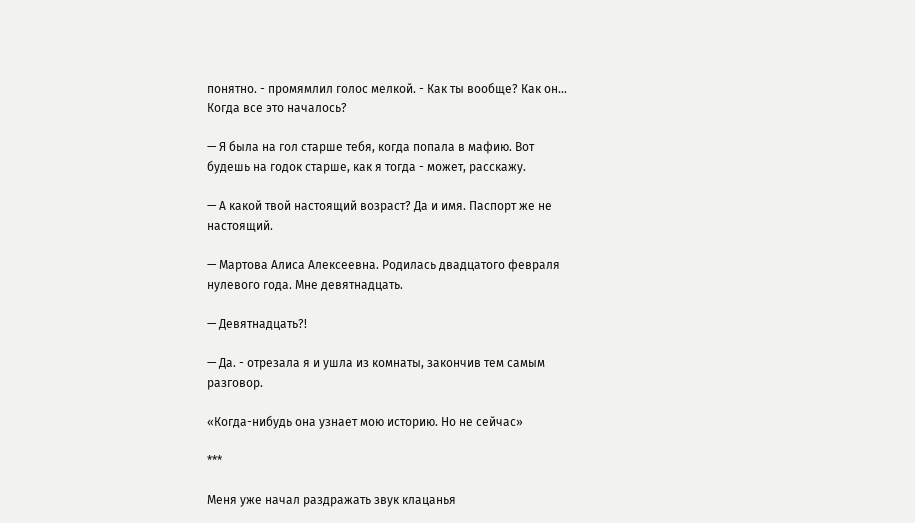понятно. - промямлил голос мелкой. - Как ты вообще? Как он... Когда все это началось?

— Я была на гол старше тебя, когда попала в мафию. Вот будешь на годок старше, как я тогда - может, расскажу.

— А какой твой настоящий возраст? Да и имя. Паспорт же не настоящий.

— Мартова Алиса Алексеевна. Родилась двадцатого февраля нулевого года. Мне девятнадцать.

— Девятнадцать?!

— Да. - отрезала я и ушла из комнаты, закончив тем самым разговор.

«Когда-нибудь она узнает мою историю. Но не сейчас»

***

Меня уже начал раздражать звук клацанья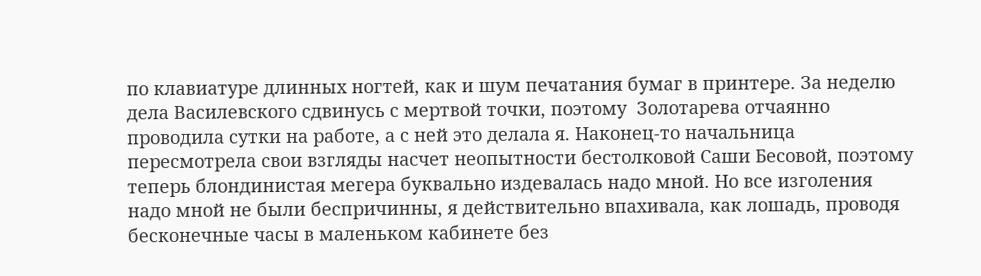по клавиатуре длинных ногтей, как и шум печатания бумаг в принтере. За неделю дела Василевского сдвинусь с мертвой точки, поэтому  Золотарева отчаянно проводила сутки на работе, а с ней это делала я. Наконец-то начальница пересмотрела свои взгляды насчет неопытности бестолковой Саши Бесовой, поэтому теперь блондинистая мегера буквально издевалась надо мной. Но все изголения надо мной не были беспричинны, я действительно впахивала, как лошадь, проводя бесконечные часы в маленьком кабинете без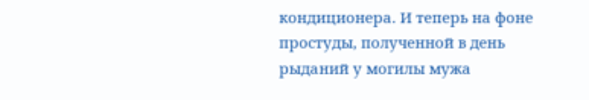кондиционера. И теперь на фоне простуды, полученной в день рыданий у могилы мужа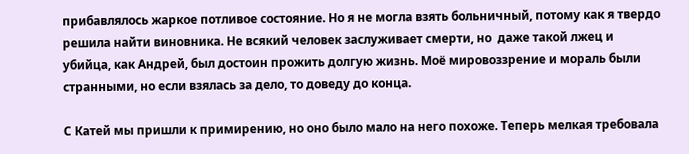прибавлялось жаркое потливое состояние. Но я не могла взять больничный, потому как я твердо решила найти виновника. Не всякий человек заслуживает смерти, но  даже такой лжец и убийца, как Андрей, был достоин прожить долгую жизнь. Моё мировоззрение и мораль были странными, но если взялась за дело, то доведу до конца.

С Катей мы пришли к примирению, но оно было мало на него похоже. Теперь мелкая требовала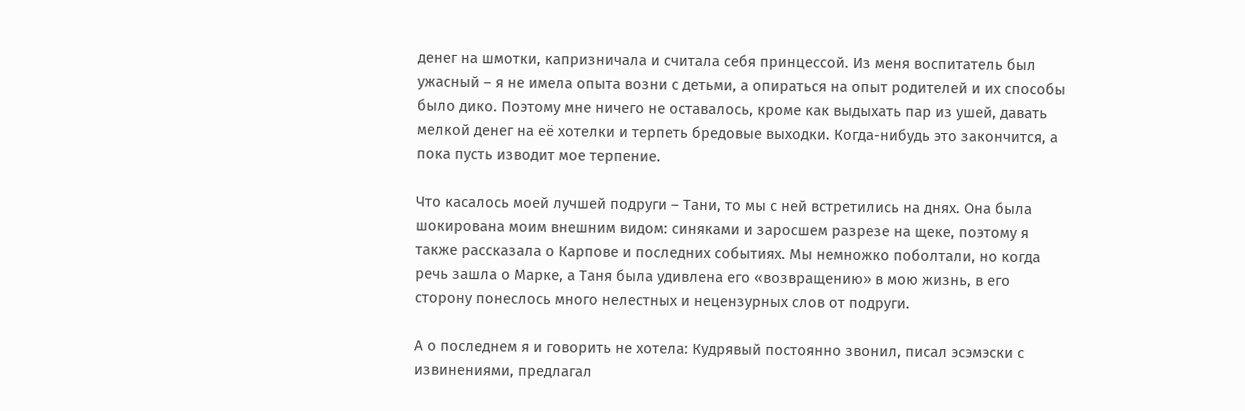денег на шмотки, капризничала и считала себя принцессой. Из меня воспитатель был ужасный – я не имела опыта возни с детьми, а опираться на опыт родителей и их способы было дико. Поэтому мне ничего не оставалось, кроме как выдыхать пар из ушей, давать мелкой денег на её хотелки и терпеть бредовые выходки. Когда-нибудь это закончится, а пока пусть изводит мое терпение.

Что касалось моей лучшей подруги – Тани, то мы с ней встретились на днях. Она была шокирована моим внешним видом: синяками и заросшем разрезе на щеке, поэтому я также рассказала о Карпове и последних событиях. Мы немножко поболтали, но когда речь зашла о Марке, а Таня была удивлена его «возвращению» в мою жизнь, в его сторону понеслось много нелестных и нецензурных слов от подруги.

А о последнем я и говорить не хотела: Кудрявый постоянно звонил, писал эсэмэски с извинениями, предлагал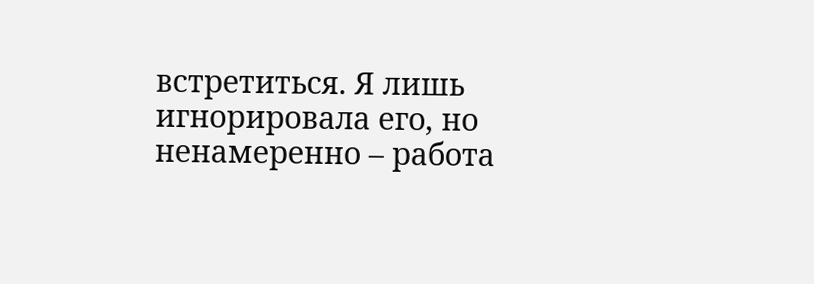встретиться. Я лишь игнорировала его, но ненамеренно – работа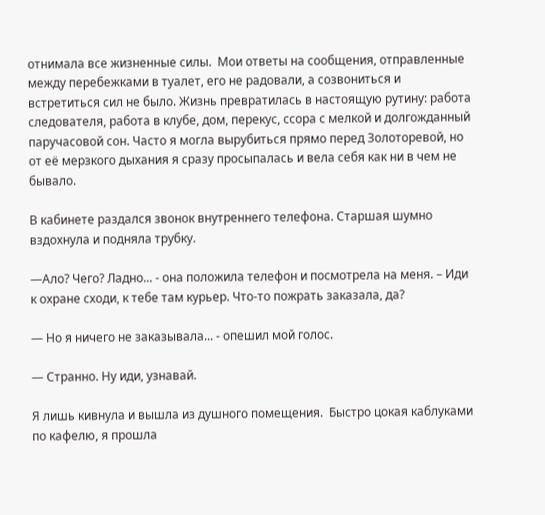отнимала все жизненные силы.  Мои ответы на сообщения, отправленные между перебежками в туалет, его не радовали, а созвониться и встретиться сил не было. Жизнь превратилась в настоящую рутину: работа следователя, работа в клубе, дом, перекус, ссора с мелкой и долгожданный паручасовой сон. Часто я могла вырубиться прямо перед Золоторевой, но от её мерзкого дыхания я сразу просыпалась и вела себя как ни в чем не бывало.

В кабинете раздался звонок внутреннего телефона. Старшая шумно вздохнула и подняла трубку.

—Ало? Чего? Ладно... - она положила телефон и посмотрела на меня. – Иди к охране сходи, к тебе там курьер. Что-то пожрать заказала, да?

— Но я ничего не заказывала... - опешил мой голос.

— Странно. Ну иди, узнавай.

Я лишь кивнула и вышла из душного помещения.  Быстро цокая каблуками по кафелю, я прошла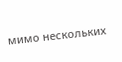мимо нескольких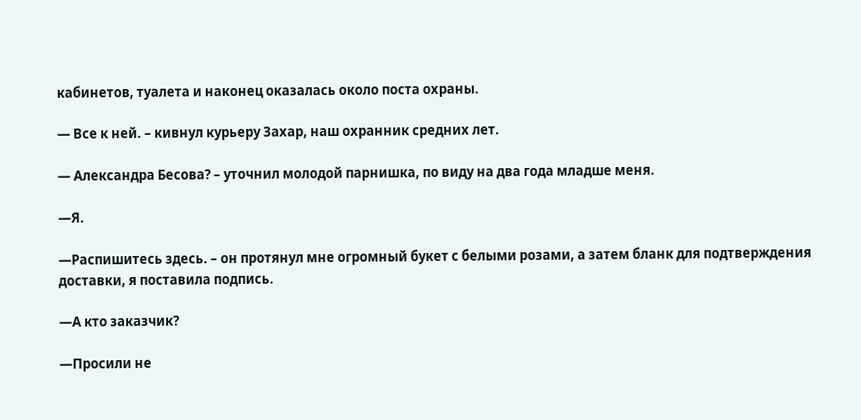кабинетов, туалета и наконец оказалась около поста охраны.

— Все к ней. – кивнул курьеру Захар, наш охранник средних лет.

— Александра Бесова? – уточнил молодой парнишка, по виду на два года младше меня.

—Я.

—Распишитесь здесь. – он протянул мне огромный букет с белыми розами, а затем бланк для подтверждения доставки, я поставила подпись.

—А кто заказчик?

—Просили не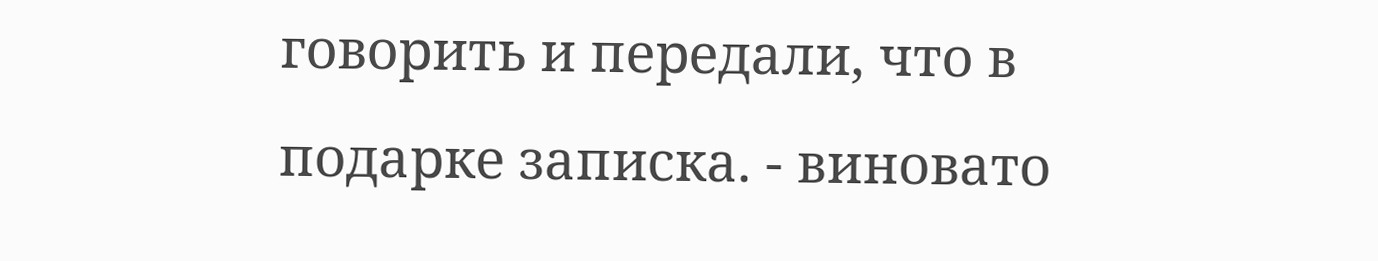говорить и передали, что в подарке записка. - виновато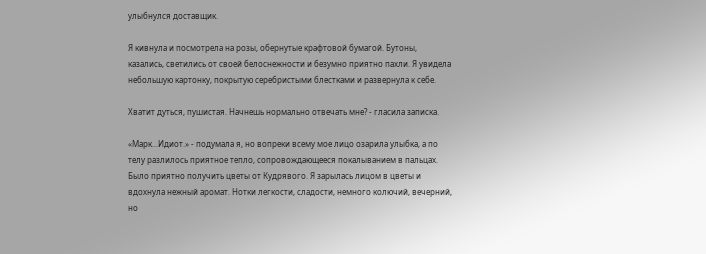улыбнулся доставщик.

Я кивнула и посмотрела на розы, обернутые крафтовой бумагой. Бутоны, казались, светились от своей белоснежности и безумно приятно пахли. Я увидела небольшую картонку, покрытую серебристыми блестками и развернула к себе.

Хватит дуться, пушистая. Начнешь нормально отвечать мне? - гласила записка.

«Марк...Идиот.» - подумала я, но вопреки всему мое лицо озарила улыбка, а по телу разлилось приятное тепло, сопровождающееся покалыванием в пальцах. Было приятно получить цветы от Кудрявого. Я зарылась лицом в цветы и вдохнула нежный аромат. Нотки легкости, сладости, немного колючий, вечерний, но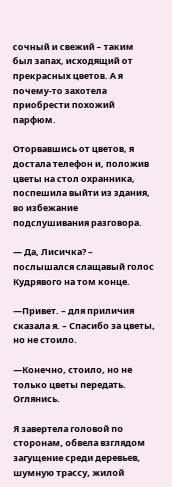сочный и свежий – таким был запах, исходящий от прекрасных цветов. А я почему-то захотела приобрести похожий парфюм.

Оторвавшись от цветов, я достала телефон и, положив цветы на стол охранника, поспешила выйти из здания, во избежание подслушивания разговора.

— Да, Лисичка? – послышался слащавый голос Кудрявого на том конце.

—Привет. – для приличия сказала я. – Спасибо за цветы, но не стоило.

—Конечно, стоило, но не только цветы передать. Оглянись.

Я завертела головой по сторонам, обвела взглядом загущение среди деревьев, шумную трассу, жилой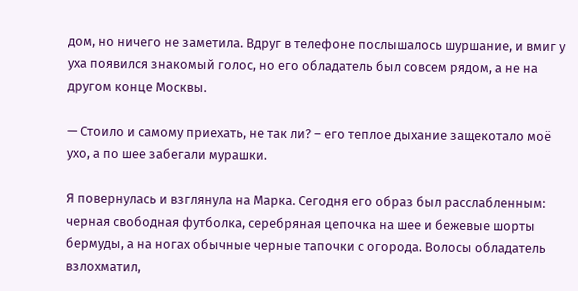дом, но ничего не заметила. Вдруг в телефоне послышалось шуршание, и вмиг у уха появился знакомый голос, но его обладатель был совсем рядом, а не на другом конце Москвы.

— Стоило и самому приехать, не так ли? – его теплое дыхание защекотало моё ухо, а по шее забегали мурашки.

Я повернулась и взглянула на Марка. Сегодня его образ был расслабленным: черная свободная футболка, серебряная цепочка на шее и бежевые шорты бермуды, а на ногах обычные черные тапочки с огорода. Волосы обладатель взлохматил,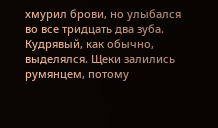хмурил брови, но улыбался во все тридцать два зуба. Кудрявый, как обычно, выделялся. Щеки залились румянцем, потому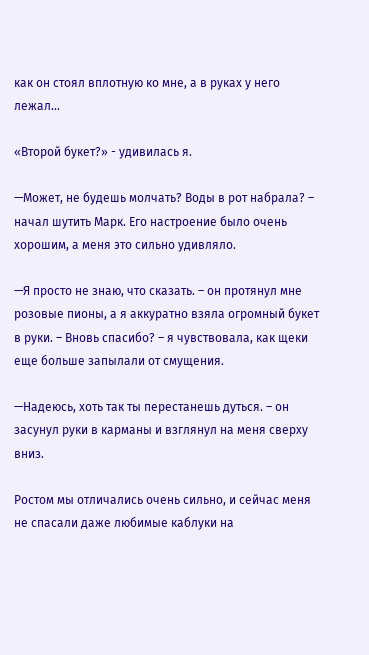как он стоял вплотную ко мне, а в руках у него лежал...

«Второй букет?» - удивилась я.

—Может, не будешь молчать? Воды в рот набрала? – начал шутить Марк. Его настроение было очень хорошим, а меня это сильно удивляло.

—Я просто не знаю, что сказать. – он протянул мне розовые пионы, а я аккуратно взяла огромный букет в руки. – Вновь спасибо? – я чувствовала, как щеки еще больше запылали от смущения.

—Надеюсь, хоть так ты перестанешь дуться. – он засунул руки в карманы и взглянул на меня сверху вниз.

Ростом мы отличались очень сильно, и сейчас меня не спасали даже любимые каблуки на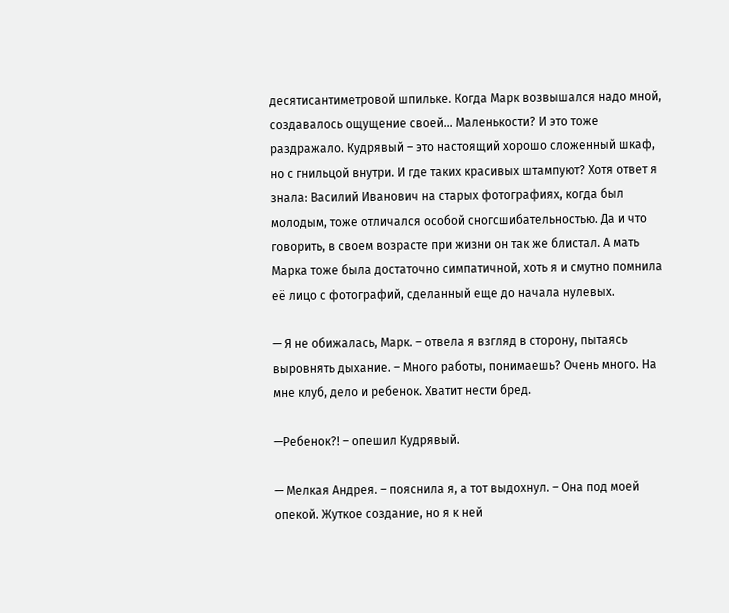десятисантиметровой шпильке. Когда Марк возвышался надо мной, создавалось ощущение своей... Маленькости? И это тоже раздражало. Кудрявый – это настоящий хорошо сложенный шкаф, но с гнильцой внутри. И где таких красивых штампуют? Хотя ответ я знала: Василий Иванович на старых фотографиях, когда был молодым, тоже отличался особой сногсшибательностью. Да и что говорить, в своем возрасте при жизни он так же блистал. А мать Марка тоже была достаточно симпатичной, хоть я и смутно помнила её лицо с фотографий, сделанный еще до начала нулевых.

— Я не обижалась, Марк. – отвела я взгляд в сторону, пытаясь выровнять дыхание. – Много работы, понимаешь? Очень много. На мне клуб, дело и ребенок. Хватит нести бред.

—Ребенок?! – опешил Кудрявый.

— Мелкая Андрея. – пояснила я, а тот выдохнул. – Она под моей опекой. Жуткое создание, но я к ней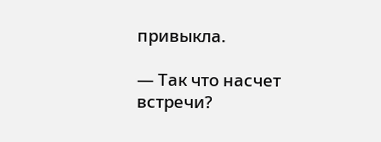привыкла.

— Так что насчет встречи?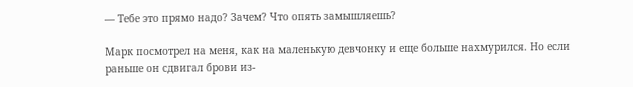— Тебе это прямо надо? Зачем? Что опять замышляешь?

Марк посмотрел на меня, как на маленькую девчонку и еще больше нахмурился. Но если раньше он сдвигал брови из-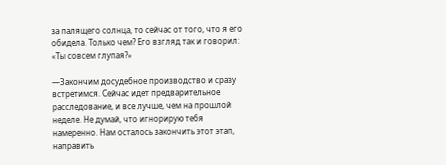за палящего солнца, то сейчас от того, что я его обидела. Только чем? Его взгляд так и говорил: «Ты совсем глупая?»

—Закончим досудебное производство и сразу встретимся. Сейчас идет предварительное расследование, и все лучше, чем на прошлой неделе. Не думай, что игнорирую тебя намеренно. Нам осталось закончить этот этап, направить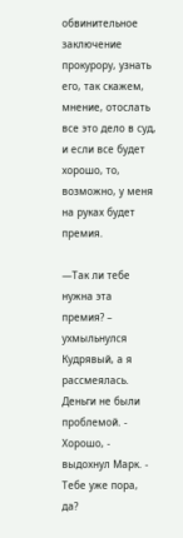обвинительное заключение прокурору, узнать его, так скажем, мнение, отослать все это дело в суд, и если все будет хорошо, то, возможно, у меня на руках будет премия.

—Так ли тебе нужна эта премия? – ухмыльнулся Кудрявый, а я рассмеялась. Деньги не были проблемой. - Хорошо, - выдохнул Марк. - Тебе уже пора, да?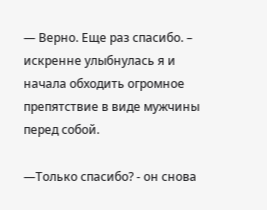— Верно. Еще раз спасибо. – искренне улыбнулась я и начала обходить огромное препятствие в виде мужчины перед собой.

—Только спасибо? - он снова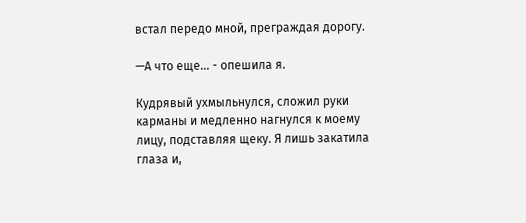встал передо мной, преграждая дорогу.

—А что еще... - опешила я.

Кудрявый ухмыльнулся, сложил руки карманы и медленно нагнулся к моему лицу, подставляя щеку. Я лишь закатила глаза и,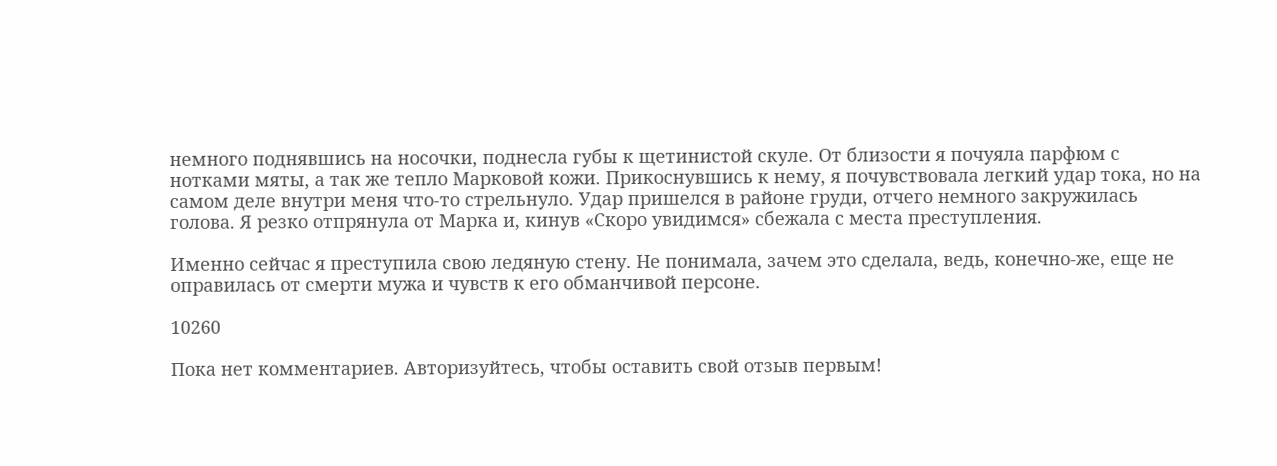немного поднявшись на носочки, поднесла губы к щетинистой скуле. От близости я почуяла парфюм с нотками мяты, а так же тепло Марковой кожи. Прикоснувшись к нему, я почувствовала легкий удар тока, но на самом деле внутри меня что-то стрельнуло. Удар пришелся в районе груди, отчего немного закружилась голова. Я резко отпрянула от Марка и, кинув «Скоро увидимся» сбежала с места преступления.

Именно сейчас я преступила свою ледяную стену. Не понимала, зачем это сделала, ведь, конечно-же, еще не оправилась от смерти мужа и чувств к его обманчивой персоне.

10260

Пока нет комментариев. Авторизуйтесь, чтобы оставить свой отзыв первым!